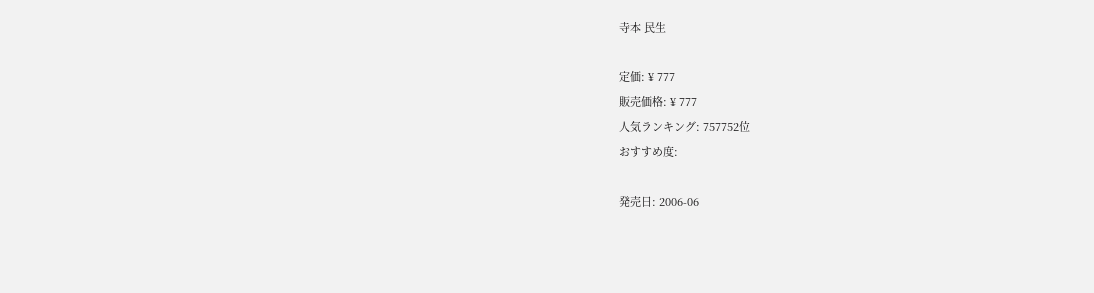寺本 民生

定価: ¥ 777
販売価格: ¥ 777
人気ランキング: 757752位
おすすめ度:

発売日: 2006-06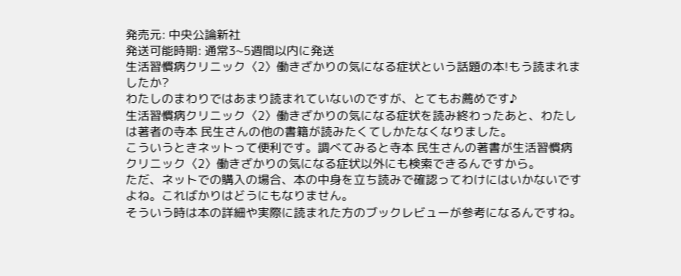発売元: 中央公論新社
発送可能時期: 通常3~5週間以内に発送
生活習慣病クリニック〈2〉働きざかりの気になる症状という話題の本!もう読まれましたか?
わたしのまわりではあまり読まれていないのですが、とてもお薦めです♪
生活習慣病クリニック〈2〉働きざかりの気になる症状を読み終わったあと、わたしは著者の寺本 民生さんの他の書籍が読みたくてしかたなくなりました。
こういうときネットって便利です。調べてみると寺本 民生さんの著書が生活習慣病クリニック〈2〉働きざかりの気になる症状以外にも検索できるんですから。
ただ、ネットでの購入の場合、本の中身を立ち読みで確認ってわけにはいかないですよね。こればかりはどうにもなりません。
そういう時は本の詳細や実際に読まれた方のブックレビューが参考になるんですね。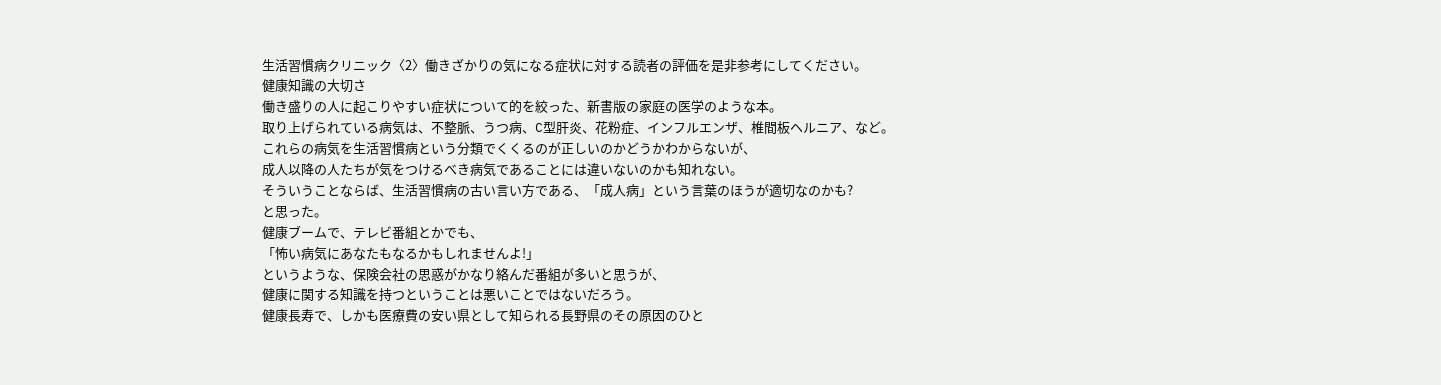生活習慣病クリニック〈2〉働きざかりの気になる症状に対する読者の評価を是非参考にしてください。
健康知識の大切さ
働き盛りの人に起こりやすい症状について的を絞った、新書版の家庭の医学のような本。
取り上げられている病気は、不整脈、うつ病、C型肝炎、花粉症、インフルエンザ、椎間板ヘルニア、など。
これらの病気を生活習慣病という分類でくくるのが正しいのかどうかわからないが、
成人以降の人たちが気をつけるべき病気であることには違いないのかも知れない。
そういうことならば、生活習慣病の古い言い方である、「成人病」という言葉のほうが適切なのかも?
と思った。
健康ブームで、テレビ番組とかでも、
「怖い病気にあなたもなるかもしれませんよ!」
というような、保険会社の思惑がかなり絡んだ番組が多いと思うが、
健康に関する知識を持つということは悪いことではないだろう。
健康長寿で、しかも医療費の安い県として知られる長野県のその原因のひと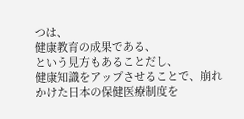つは、
健康教育の成果である、
という見方もあることだし、
健康知識をアップさせることで、崩れかけた日本の保健医療制度を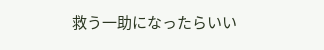救う一助になったらいい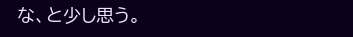な、と少し思う。